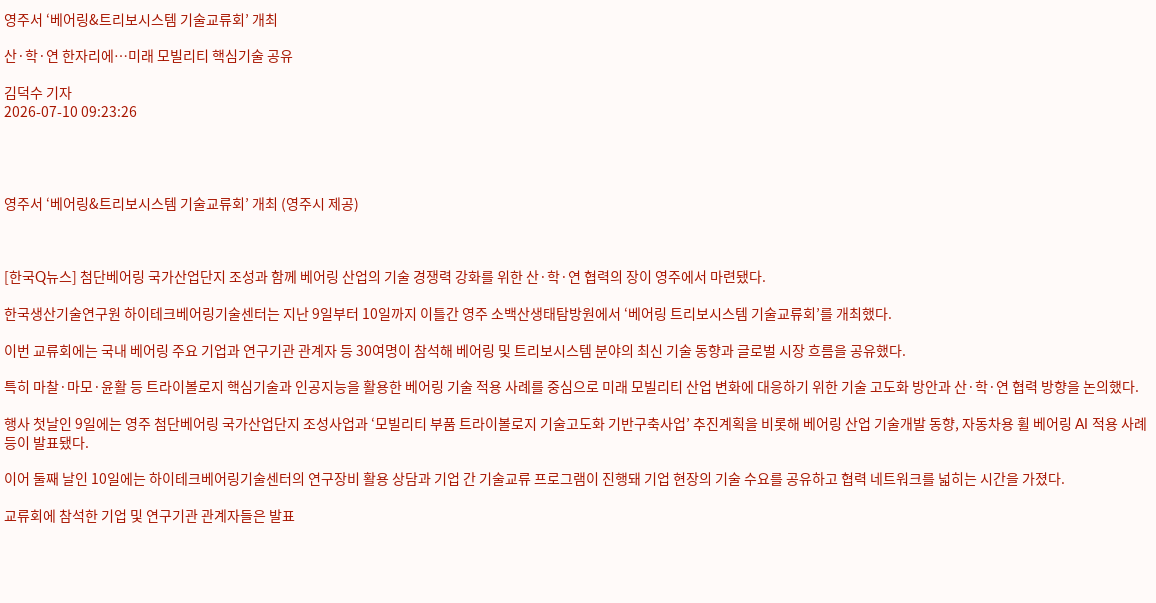영주서 ‘베어링&트리보시스템 기술교류회’ 개최

산·학·연 한자리에…미래 모빌리티 핵심기술 공유

김덕수 기자
2026-07-10 09:23:26




영주서 ‘베어링&트리보시스템 기술교류회’ 개최 (영주시 제공)



[한국Q뉴스] 첨단베어링 국가산업단지 조성과 함께 베어링 산업의 기술 경쟁력 강화를 위한 산·학·연 협력의 장이 영주에서 마련됐다.

한국생산기술연구원 하이테크베어링기술센터는 지난 9일부터 10일까지 이틀간 영주 소백산생태탐방원에서 ‘베어링 트리보시스템 기술교류회’를 개최했다.

이번 교류회에는 국내 베어링 주요 기업과 연구기관 관계자 등 30여명이 참석해 베어링 및 트리보시스템 분야의 최신 기술 동향과 글로벌 시장 흐름을 공유했다.

특히 마찰·마모·윤활 등 트라이볼로지 핵심기술과 인공지능을 활용한 베어링 기술 적용 사례를 중심으로 미래 모빌리티 산업 변화에 대응하기 위한 기술 고도화 방안과 산·학·연 협력 방향을 논의했다.

행사 첫날인 9일에는 영주 첨단베어링 국가산업단지 조성사업과 ‘모빌리티 부품 트라이볼로지 기술고도화 기반구축사업’ 추진계획을 비롯해 베어링 산업 기술개발 동향, 자동차용 휠 베어링 AI 적용 사례 등이 발표됐다.

이어 둘째 날인 10일에는 하이테크베어링기술센터의 연구장비 활용 상담과 기업 간 기술교류 프로그램이 진행돼 기업 현장의 기술 수요를 공유하고 협력 네트워크를 넓히는 시간을 가졌다.

교류회에 참석한 기업 및 연구기관 관계자들은 발표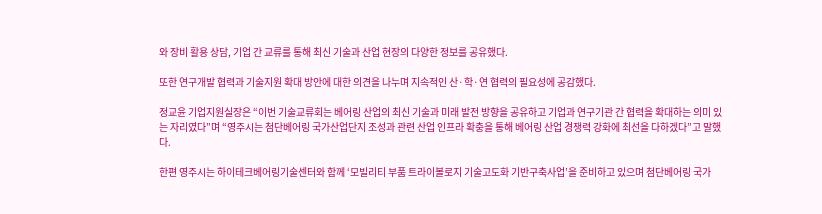와 장비 활용 상담, 기업 간 교류를 통해 최신 기술과 산업 현장의 다양한 정보를 공유했다.

또한 연구개발 협력과 기술지원 확대 방안에 대한 의견을 나누며 지속적인 산·학·연 협력의 필요성에 공감했다.

정교윤 기업지원실장은 “이번 기술교류회는 베어링 산업의 최신 기술과 미래 발전 방향을 공유하고 기업과 연구기관 간 협력을 확대하는 의미 있는 자리였다”며 “영주시는 첨단베어링 국가산업단지 조성과 관련 산업 인프라 확충을 통해 베어링 산업 경쟁력 강화에 최선을 다하겠다”고 말했다.

한편 영주시는 하이테크베어링기술센터와 함께 ‘모빌리티 부품 트라이볼로지 기술고도화 기반구축사업’을 준비하고 있으며 첨단베어링 국가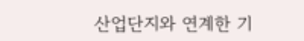산업단지와 연계한 기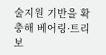술지원 기반을 확충해 베어링·트리보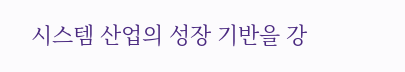시스템 산업의 성장 기반을 강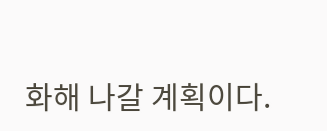화해 나갈 계획이다.